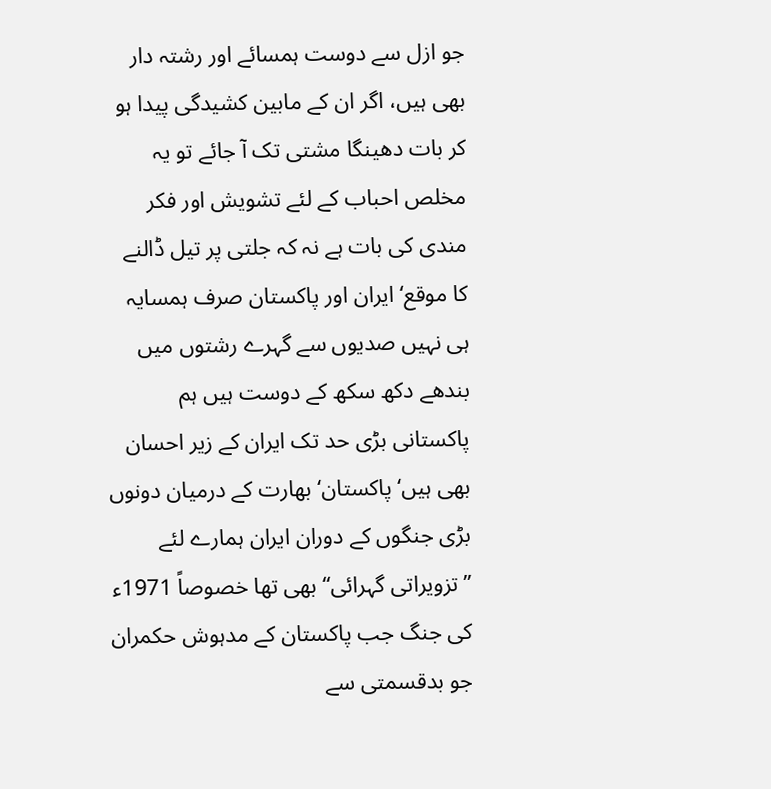جو ازل سے دوست ہمسائے اور رشتہ دار بھی ہیں، اگر ان کے مابین کشیدگی پیدا ہو کر بات دھینگا مشتی تک آ جائے تو یہ مخلص احباب کے لئے تشویش اور فکر مندی کی بات ہے نہ کہ جلتی پر تیل ڈالنے کا موقع‘ ایران اور پاکستان صرف ہمسایہ ہی نہیں صدیوں سے گہرے رشتوں میں بندھے دکھ سکھ کے دوست ہیں ہم پاکستانی بڑی حد تک ایران کے زیر احسان بھی ہیں‘ پاکستان‘ بھارت کے درمیان دونوں بڑی جنگوں کے دوران ایران ہمارے لئے ’’تزویراتی گہرائی‘‘ بھی تھا خصوصاً 1971ء کی جنگ جب پاکستان کے مدہوش حکمران جو بدقسمتی سے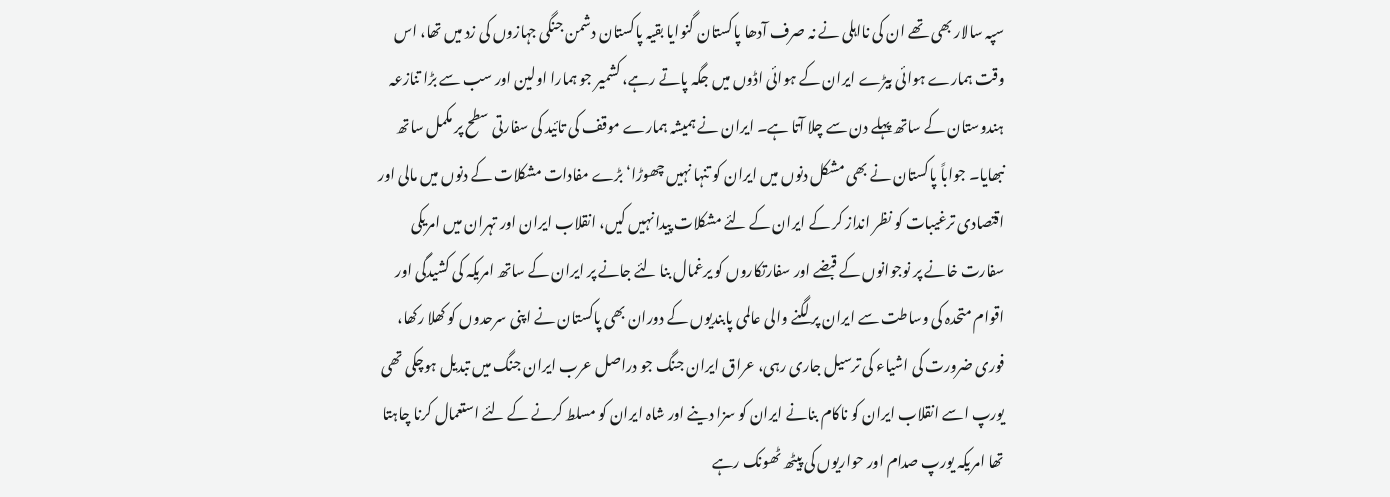سپہ سالار بھی تھے ان کی نااہلی نے نہ صرف آدھا پاکستان گنوایا بقیہ پاکستان دشمن جنگی جہازوں کی زد میں تھا، اس وقت ہمارے ہوائی بیڑے ایران کے ہوائی اڈوں میں جگہ پاتے رہے، کشمیر جو ہمارا اولین اور سب سے بڑا تنازعہ ہندوستان کے ساتھ پہلے دن سے چلا آتا ہے۔ ایران نے ہمیشہ ہمارے موقف کی تائید کی سفارتی سطح پر مکمل ساتھ نبھایا۔ جواباً پاکستان نے بھی مشکل دنوں میں ایران کو تنہا نہیں چھوڑا‘ بڑے مفادات مشکلات کے دنوں میں مالی اور اقتصادی ترغیبات کو نظر انداز کر کے ایران کے لئے مشکلات پیدا نہیں کیں، انقلاب ایران اور تہران میں امریکی سفارت خانے پر نوجوانوں کے قبضے اور سفارتکاروں کو یرغمال بنا لئے جانے پر ایران کے ساتھ امریکہ کی کشیدگی اور اقوام متحدہ کی وساطت سے ایران پر لگنے والی عالمی پابندیوں کے دوران بھی پاکستان نے اپنی سرحدوں کو کھلا رکھا، فوری ضرورت کی اشیاء کی ترسیل جاری رہی، عراق ایران جنگ جو دراصل عرب ایران جنگ میں تبدیل ہوچکی تھی یورپ اسے انقلاب ایران کو ناکام بنانے ایران کو سزا دینے اور شاہ ایران کو مسلط کرنے کے لئے استعمال کرنا چاہتا تھا امریکہ یورپ صدام اور حواریوں کی پیٹھ ٹھونک رہے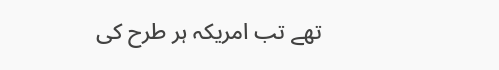تھے تب امریکہ ہر طرح کی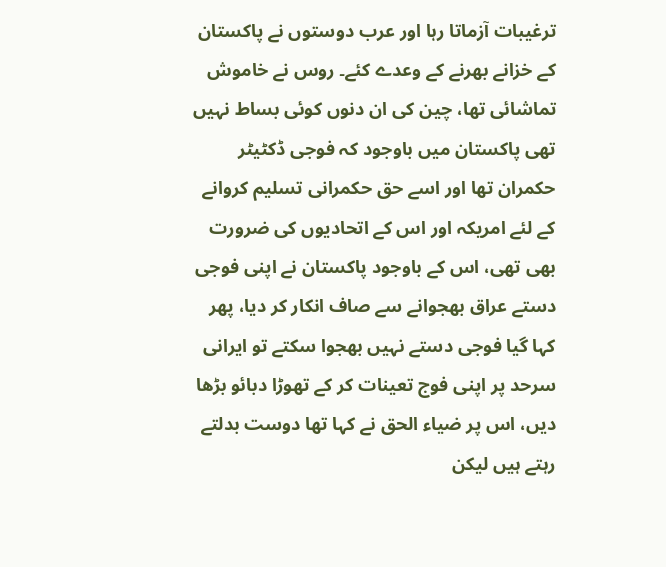ترغیبات آزماتا رہا اور عرب دوستوں نے پاکستان کے خزانے بھرنے کے وعدے کئے۔ روس نے خاموش تماشائی تھا، چین کی ان دنوں کوئی بساط نہیں تھی پاکستان میں باوجود کہ فوجی ڈکٹیٹر حکمران تھا اور اسے حق حکمرانی تسلیم کروانے کے لئے امریکہ اور اس کے اتحادیوں کی ضرورت بھی تھی، اس کے باوجود پاکستان نے اپنی فوجی دستے عراق بھجوانے سے صاف انکار کر دیا، پھر کہا گیا فوجی دستے نہیں بھجوا سکتے تو ایرانی سرحد پر اپنی فوج تعینات کر کے تھوڑا دبائو بڑھا دیں، اس پر ضیاء الحق نے کہا تھا دوست بدلتے رہتے ہیں لیکن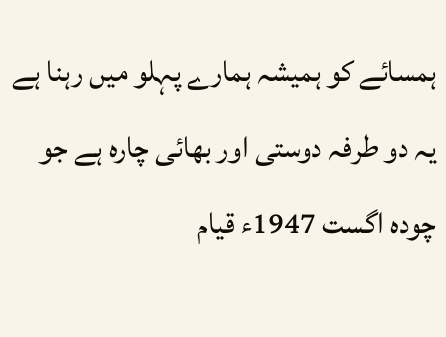ہمسائے کو ہمیشہ ہمارے پہلو میں رہنا ہے یہ دو طرفہ دوستی اور بھائی چارہ ہے جو چودہ اگست 1947ء قیام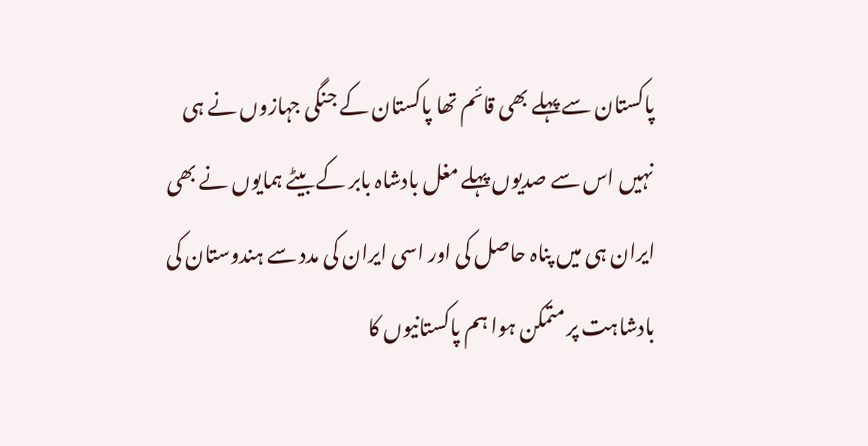پاکستان سے پہلے بھی قائم تھا پاکستان کے جنگی جہازوں نے ہی نہیں اس سے صدیوں پہلے مغل بادشاہ بابر کے بیٹے ہمایوں نے بھی ایران ہی میں پناہ حاصل کی اور اسی ایران کی مدد سے ہندوستان کی بادشاہت پر متمکن ہوا ہم پاکستانیوں کا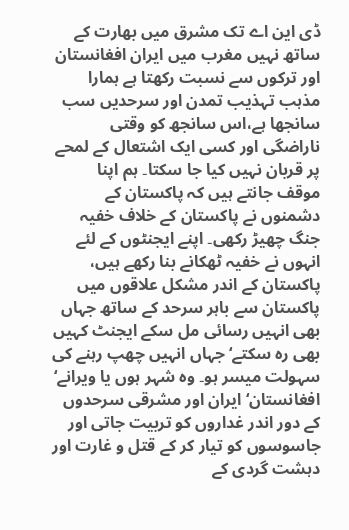ڈی این اے تک مشرق میں بھارت کے ساتھ نہیں مغرب میں ایران افغانستان اور ترکوں سے نسبت رکھتا ہے ہمارا مذہب تہذیب تمدن اور سرحدیں سب سانجھا ہے،اس سانجھ کو وقتی ناراضگی اور کسی ایک اشتعال کے لمحے پر قربان نہیں کیا جا سکتا۔ ہم اپنا موقف جانتے ہیں کہ پاکستان کے دشمنوں نے پاکستان کے خلاف خفیہ جنگ چھیڑ رکھی۔ اپنے ایجنٹوں کے لئے انہوں نے خفیہ ٹھکانے بنا رکھے ہیں، پاکستان کے اندر مشکل علاقوں میں پاکستان سے باہر سرحد کے ساتھ جہاں بھی انہیں رسائی مل سکے ایجنٹ کہیں بھی رہ سکتے‘ جہاں انہیں چھپ رہنے کی سہولت میسر ہو۔ وہ شہر ہوں یا ویرانے‘ افغانستان‘ ایران اور مشرقی سرحدوں کے دور اندر غداروں کو تربیت جاتی اور جاسوسوں کو تیار کر کے قتل و غارت اور دہشت گردی کے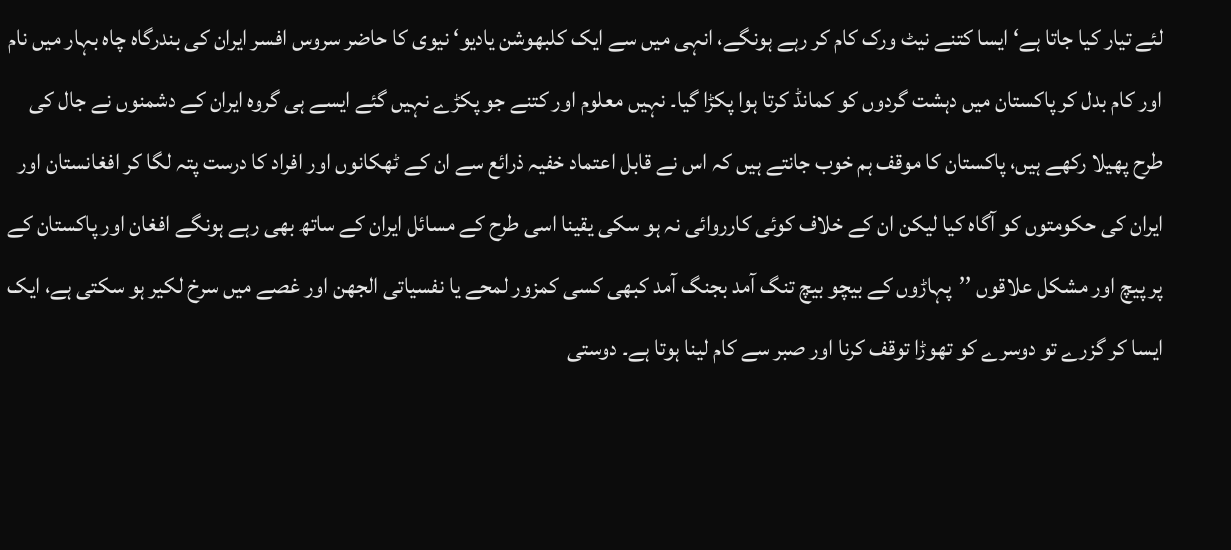لئے تیار کیا جاتا ہے‘ ایسا کتنے نیٹ ورک کام کر رہے ہونگے، انہی میں سے ایک کلبھوشن یادیو‘ نیوی کا حاضر سروس افسر ایران کی بندرگاہ چاہ بہار میں نام اور کام بدل کر پاکستان میں دہشت گردوں کو کمانڈ کرتا ہوا پکڑا گیا۔ نہیں معلوم اور کتنے جو پکڑے نہیں گئے ایسے ہی گروہ ایران کے دشمنوں نے جال کی طرح پھیلا رکھے ہیں، پاکستان کا موقف ہم خوب جانتے ہیں کہ اس نے قابل اعتماد خفیہ ذرائع سے ان کے ٹھکانوں اور افراد کا درست پتہ لگا کر افغانستان اور ایران کی حکومتوں کو آگاہ کیا لیکن ان کے خلاف کوئی کارروائی نہ ہو سکی یقینا اسی طرح کے مسائل ایران کے ساتھ بھی رہے ہونگے افغان اور پاکستان کے پر پیچ اور مشکل علاقوں ’’پہاڑوں کے بیچو بیچ تنگ آمد بجنگ آمد کبھی کسی کمزور لمحے یا نفسیاتی الجھن اور غصے میں سرخ لکیر ہو سکتی ہے، ایک ایسا کر گزرے تو دوسرے کو تھوڑا توقف کرنا اور صبر سے کام لینا ہوتا ہے۔ دوستی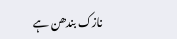نازک بندھن ہے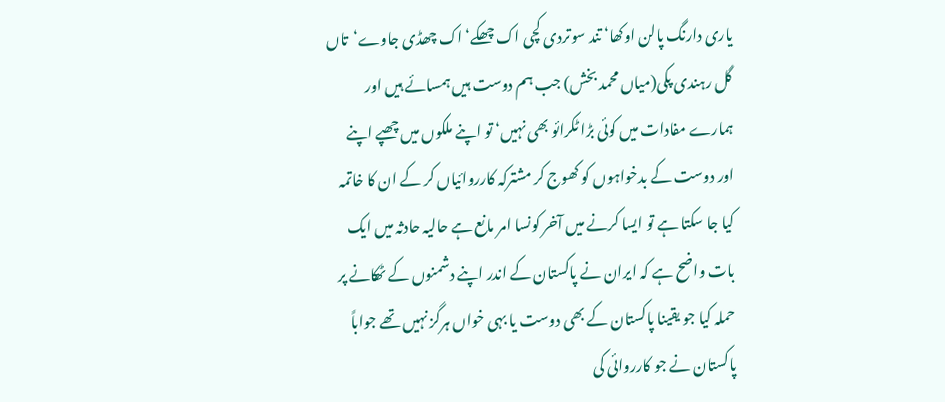یاری دارنگ پالن اوکھا‘ تند سوتردی کچی اک چھکے‘ اک چھڈی جاوے‘تاں گل رہندی پکی(میاں محمد بخش) جب ہم دوست ہیں ہمسائے ہیں اور ہمارے مفادات میں کوئی بڑا ٹکرائو بھی نہیں‘ تو اپنے ملکوں میں چھپے اپنے اور دوست کے بدخواہوں کو کھوج کر مشترکہ کارروائیاں کر کے ان کا خاتمہ کیا جا سکتا ہے تو ایسا کرنے میں آخر کونسا امر مانع ہے حالیہ حادثہ میں ایک بات واضح ہے کہ ایران نے پاکستان کے اندر اپنے دشمنوں کے ٹھکانے پر حملہ کیا جو یقینا پاکستان کے بھی دوست یا بہی خواں ہرگز نہیں تھے جواباً پاکستان نے جو کارروائی کی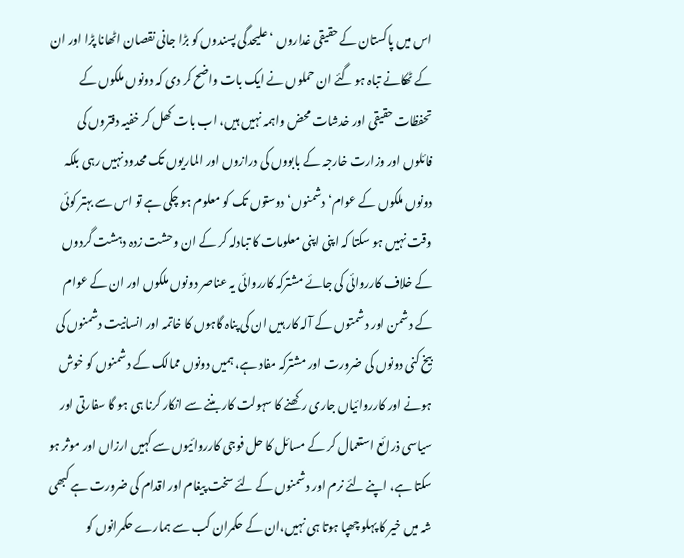اس میں پاکستان کے حقیقی غداروں ‘ علیحدگی پسندوں کو بڑا جانی نقصان اٹھانا پڑا اور ان کے ٹھکانے تباہ ہو گئے ان حملوں نے ایک بات واضح کر دی کہ دونوں ملکوں کے تحفظات حقیقی اور خدشات محض واہمہ نہیں ہیں، اب بات کھل کر خفیہ دفتروں کی فائلوں اور وزارت خارجہ کے بابووں کی درازوں اور الماریوں تک محدود نہیں رہی بلکہ دونوں ملکوں کے عوام‘ دشمنوں‘ دوستوں تک کو معلوم ہو چکی ہے تو اس سے بہتر کوئی وقت نہیں ہو سکتا کہ اپنی اپنی معلومات کا تبادلہ کر کے ان وحشت زدہ دہشت گردوں کے خلاف کارروائی کی جائے مشترکہ کارروائی یہ عناصر دونوں ملکوں اور ان کے عوام کے دشمن اور دشمتوں کے آلہ کار ہیں ان کی پناہ گاہوں کا خاتمہ اور انسانیت دشمنوں کی بیخ کنی دونوں کی ضرورت اور مشترکہ مفاد ہے، ہمیں دونوں ممالک کے دشمنوں کو خوش ہونے اور کارروائیاں جاری رکھنے کا سہولت کار بننے سے انکار کرنا ہی ہو گا سفارتی اور سیاسی ذرائع استعمال کر کے مسائل کا حل فوجی کارروائیوں سے کہیں ارزاں اور موثر ہو سکتا ہے، اپنے لئے نرم اور دشمنوں کے لئے سخت پیغام اور اقدام کی ضرورت ہے کبھی شہ میں خیر کا پہلو چھپا ہوتا ہی نہیں،ان کے حکمران کب سے ہمارے حکمرانوں کو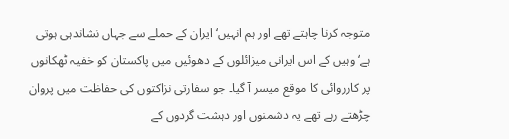متوجہ کرنا چاہتے تھے اور ہم انہیں‘ ایران کے حملے سے جہاں نشاندہی ہوتی ہے‘ وہیں کے اس ایرانی میزائلوں کے دھوئیں میں پاکستان کو خفیہ ٹھکانوں پر کارروائی کا موقع میسر آ گیا۔ جو سفارتی نزاکتوں کی حفاظت میں پروان چڑھتے رہے تھے یہ دشمنوں اور دہشت گردوں کے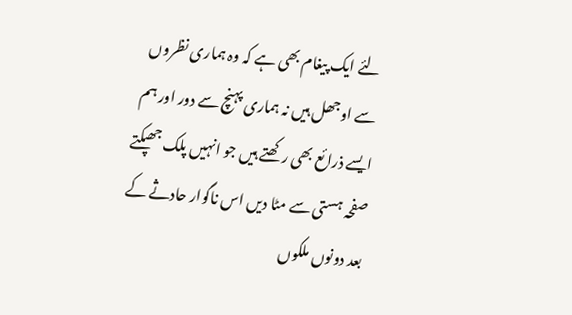لئے ایک پیغام بھی ہے کہ وہ ہماری نظروں سے اوجھل ہیں نہ ہماری پہنچ سے دور اور ہم ایسے ذرائع بھی رکھتے ہیں جو انہیں پلک جھپکتے صفحہ ہستی سے مٹا دیں اس ناگوار حادثے کے بعد دونوں ملکوں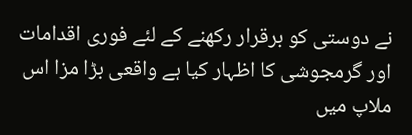نے دوستی کو برقرار رکھنے کے لئے فوری اقدامات اور گرمجوشی کا اظہار کیا ہے واقعی بڑا مزا اس ملاپ میں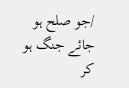/جو صلح ہو جائے جنگ ہو کر